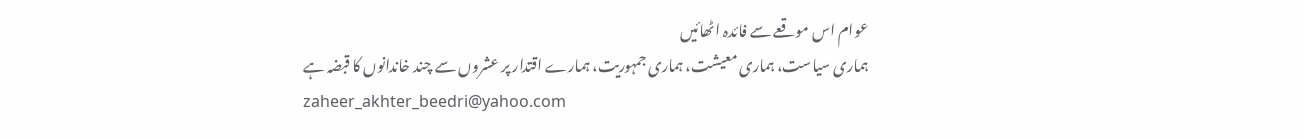عوام اس موقعے سے فائدہ اٹھائیں
ہماری سیاست، ہماری معیشت، ہماری جمہوریت، ہمارے اقتدار پر عشروں سے چند خاندانوں کا قبضہ ہے
zaheer_akhter_beedri@yahoo.com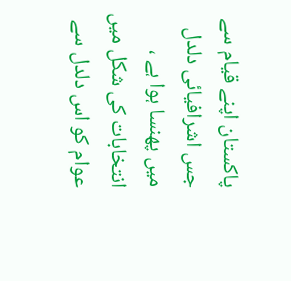پاکستان اپنے قیام سے جس اشرافیائی دلدل میں پھنسا ہوا ہے ، انتخابات کی شکل میں عوام کو اس دلدل سے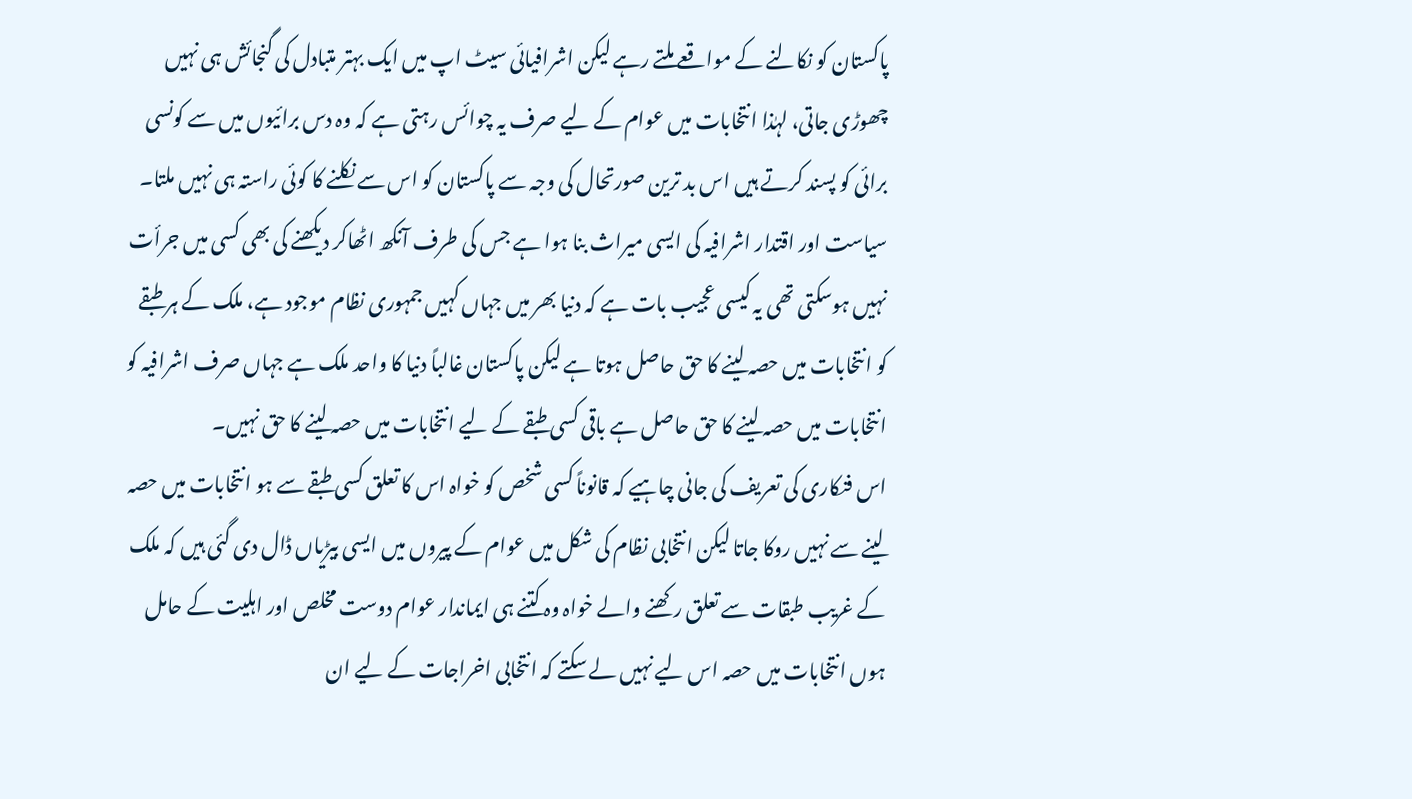پاکستان کو نکالنے کے مواقعے ملتے رہے لیکن اشرافیائی سیٹ اپ میں ایک بہتر متبادل کی گنجائش ہی نہیں چھوڑی جاتی، لہٰذا انتخابات میں عوام کے لیے صرف یہ چوائس رہتی ہے کہ وہ دس برائیوں میں سے کونسی برائی کو پسند کرتے ہیں اس بد ترین صورتحال کی وجہ سے پاکستان کو اس سے نکلنے کا کوئی راستہ ہی نہیں ملتا۔ سیاست اور اقتدار اشرافیہ کی ایسی میراث بنا ہوا ہے جس کی طرف آنکھ اٹھاکر دیکھنے کی بھی کسی میں جرأت نہیں ہوسکتی تھی یہ کیسی عجیب بات ہے کہ دنیا بھر میں جہاں کہیں جمہوری نظام موجود ہے، ملک کے ہر طبقے کو انتخابات میں حصہ لینے کا حق حاصل ہوتا ہے لیکن پاکستان غالباً دنیا کا واحد ملک ہے جہاں صرف اشرافیہ کو انتخابات میں حصہ لینے کا حق حاصل ہے باقی کسی طبقے کے لیے انتخابات میں حصہ لینے کا حق نہیں۔
اس فنکاری کی تعریف کی جانی چاہیے کہ قانوناً کسی شخص کو خواہ اس کا تعلق کسی طبقے سے ہو انتخابات میں حصہ لینے سے نہیں روکا جاتا لیکن انتخابی نظام کی شکل میں عوام کے پیروں میں ایسی بیڑیاں ڈال دی گئی ہیں کہ ملک کے غریب طبقات سے تعلق رکھنے والے خواہ وہ کتنے ہی ایماندار عوام دوست مخلص اور اہلیت کے حامل ہوں انتخابات میں حصہ اس لیے نہیں لے سکتے کہ انتخابی اخراجات کے لیے ان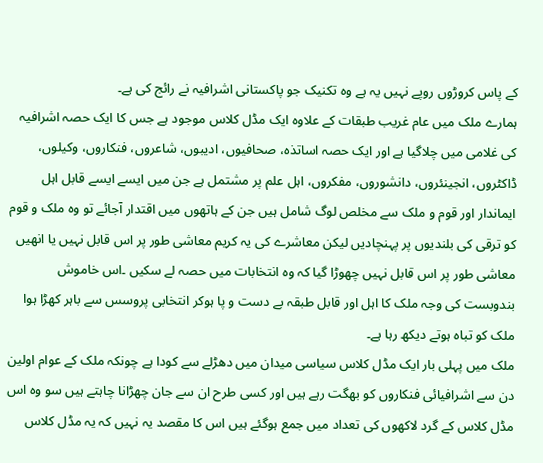کے پاس کروڑوں روپے نہیں یہ ہے وہ تکنیک جو پاکستانی اشرافیہ نے رائج کی ہے۔
ہمارے ملک میں عام غریب طبقات کے علاوہ ایک مڈل کلاس موجود ہے جس کا ایک حصہ اشرافیہ کی غلامی میں چلاگیا ہے اور ایک حصہ اساتذہ، صحافیوں، ادیبوں، شاعروں، فنکاروں، وکیلوں، ڈاکٹروں، انجینئروں، دانشوروں، مفکروں، اہل علم پر مشتمل ہے جن میں ایسے ایسے قابل اہل ایماندار اور قوم و ملک سے مخلص لوگ شامل ہیں جن کے ہاتھوں میں اقتدار آجائے تو وہ ملک و قوم کو ترقی کی بلندیوں پر پہنچادیں لیکن معاشرے کی یہ کریم معاشی طور پر اس قابل نہیں یا انھیں معاشی طور پر اس قابل نہیں چھوڑا گیا کہ وہ انتخابات میں حصہ لے سکیں ۔اس خاموش بندوبست کی وجہ ملک کا اہل اور قابل طبقہ بے دست و پا ہوکر انتخابی پروسس سے باہر کھڑا ہوا ملک کو تباہ ہوتے دیکھ رہا ہے۔
ملک میں پہلی بار ایک مڈل کلاس سیاسی میدان میں دھڑلے سے کودا ہے چونکہ ملک کے عوام اولین دن سے اشرافیائی فنکاروں کو بھگت رہے ہیں اور کسی طرح ان سے جان چھڑانا چاہتے ہیں سو وہ اس مڈل کلاس کے گرد لاکھوں کی تعداد میں جمع ہوگئے ہیں اس کا مقصد یہ نہیں کہ یہ مڈل کلاس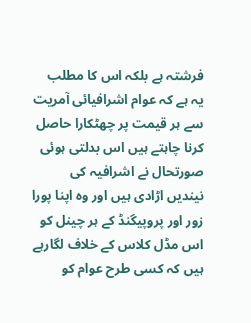فرشتہ ہے بلکہ اس کا مطلب یہ ہے کہ عوام اشرافیائی آمریت سے ہر قیمت پر چھٹکارا حاصل کرنا چاہتے ہیں اس بدلتی ہوئی صورتحال نے اشرافیہ کی نیندیں اڑادی ہیں اور وہ اپنا پورا زور اور پروپیگنڈ کے ہر چینل کو اس مڈل کلاس کے خلاف لگارہے ہیں کہ کسی طرح عوام کو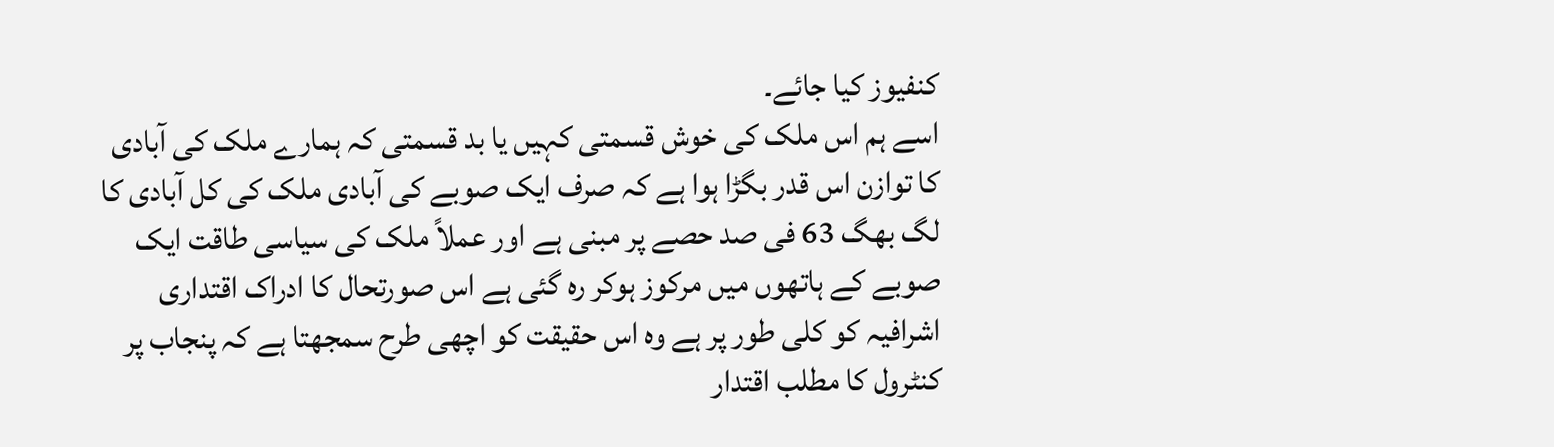کنفیوز کیا جائے۔
اسے ہم اس ملک کی خوش قسمتی کہیں یا بد قسمتی کہ ہمارے ملک کی آبادی کا توازن اس قدر بگڑا ہوا ہے کہ صرف ایک صوبے کی آبادی ملک کی کل آبادی کا لگ بھگ 63 فی صد حصے پر مبنی ہے اور عملاً ملک کی سیاسی طاقت ایک صوبے کے ہاتھوں میں مرکوز ہوکر رہ گئی ہے اس صورتحال کا ادراک اقتداری اشرافیہ کو کلی طور پر ہے وہ اس حقیقت کو اچھی طرح سمجھتا ہے کہ پنجاب پر کنٹرول کا مطلب اقتدار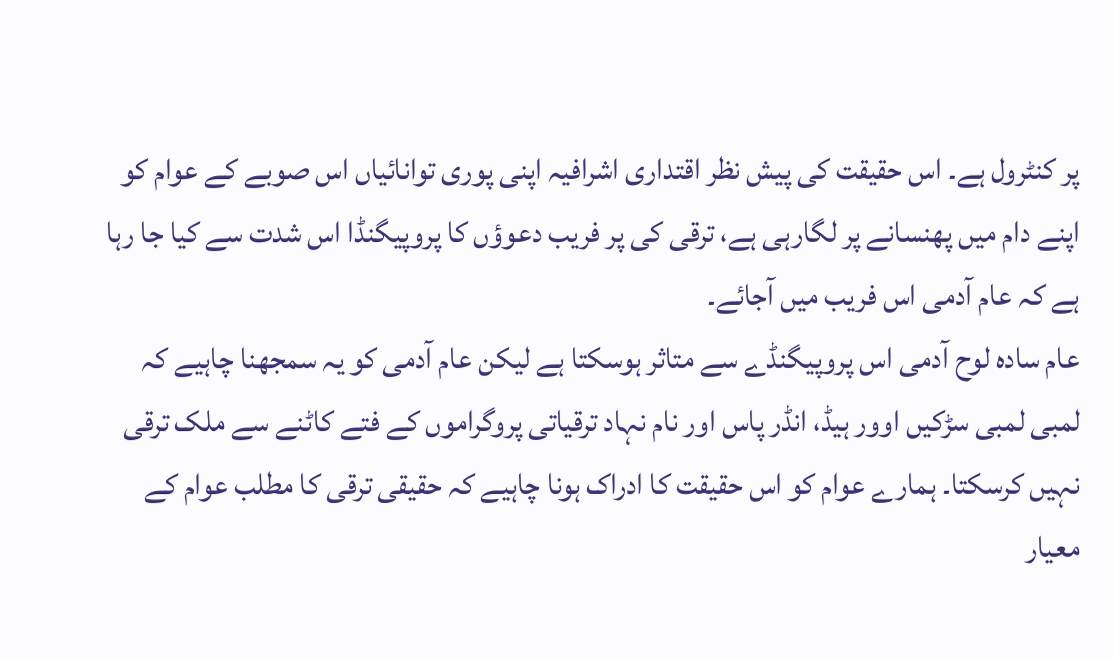پر کنٹرول ہے۔ اس حقیقت کی پیش نظر اقتداری اشرافیہ اپنی پوری توانائیاں اس صوبے کے عوام کو اپنے دام میں پھنسانے پر لگارہی ہے، ترقی کی پر فریب دعوؤں کا پروپیگنڈا اس شدت سے کیا جا رہا ہے کہ عام آدمی اس فریب میں آجائے۔
عام سادہ لوح آدمی اس پروپیگنڈے سے متاثر ہوسکتا ہے لیکن عام آدمی کو یہ سمجھنا چاہیے کہ لمبی لمبی سڑکیں اوور ہیڈ، انڈر پاس اور نام نہاد ترقیاتی پروگراموں کے فتے کاٹنے سے ملک ترقی نہیں کرسکتا۔ ہمارے عوام کو اس حقیقت کا ادراک ہونا چاہیے کہ حقیقی ترقی کا مطلب عوام کے معیار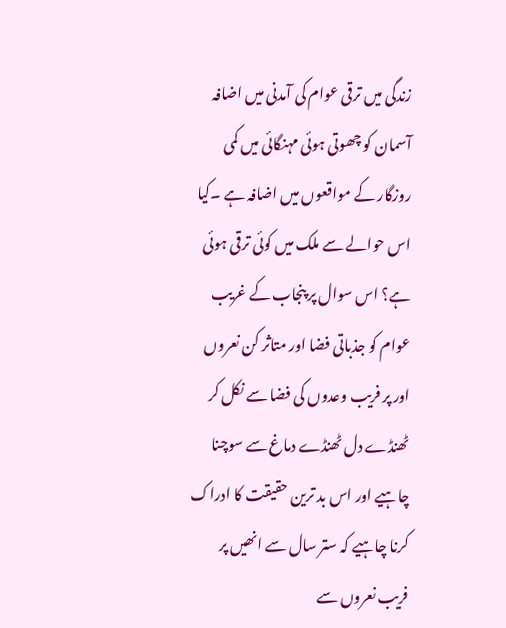زندگی میں ترقی عوام کی آمدنی میں اضافہ آسمان کو چھوتی ہوئی مہنگائی میں کمی روزگار کے مواقعوں میں اضافہ ہے ۔کیا اس حوالے سے ملک میں کوئی ترقی ہوئی ہے؟ اس سوال پر پنجاب کے غریب عوام کو جذباتی فضا اور متاثر کن نعروں اور پر فریب وعدوں کی فضا سے نکل کر ٹھنڈے دل ٹھنڈے دماغ سے سوچنا چاہیے اور اس بد ترین حقیقت کا ادراک کرنا چاہیے کہ ستر سال سے انھیں پر فریب نعروں سے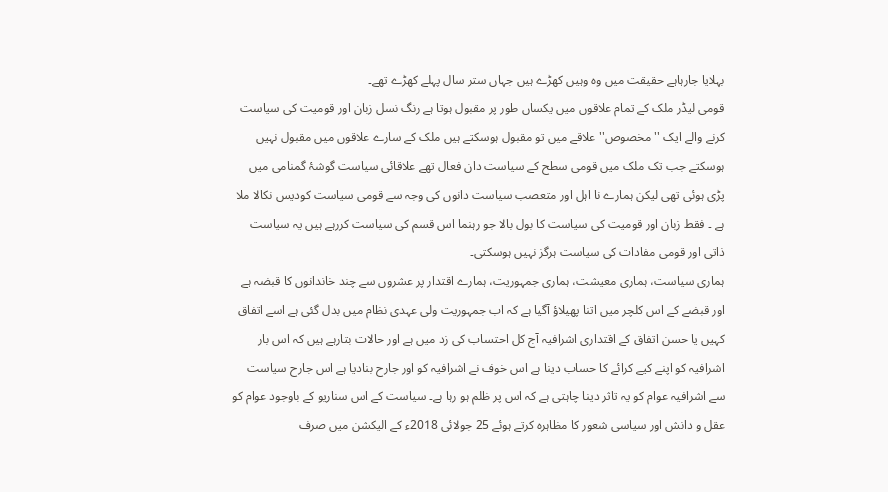بہلایا جارہاہے حقیقت میں وہ وہیں کھڑے ہیں جہاں ستر سال پہلے کھڑے تھے۔
قومی لیڈر ملک کے تمام علاقوں میں یکساں طور پر مقبول ہوتا ہے رنگ نسل زبان اور قومیت کی سیاست کرنے والے ایک ''مخصوص'' علاقے میں تو مقبول ہوسکتے ہیں ملک کے سارے علاقوں میں مقبول نہیں ہوسکتے جب تک ملک میں قومی سطح کے سیاست دان فعال تھے علاقائی سیاست گوشۂ گمنامی میں پڑی ہوئی تھی لیکن ہمارے نا اہل اور متعصب سیاست دانوں کی وجہ سے قومی سیاست کودیس نکالا ملا ہے ۔ فقط زبان اور قومیت کی سیاست کا بول بالا جو رہنما اس قسم کی سیاست کررہے ہیں یہ سیاست ذاتی اور قومی مفادات کی سیاست ہرگز نہیں ہوسکتی۔
ہماری سیاست، ہماری معیشت، ہماری جمہوریت، ہمارے اقتدار پر عشروں سے چند خاندانوں کا قبضہ ہے اور قبضے کے اس کلچر میں اتنا پھیلاؤ آگیا ہے کہ اب جمہوریت ولی عہدی نظام میں بدل گئی ہے اسے اتفاق کہیں یا حسن اتفاق کے اقتداری اشرافیہ آج کل احتساب کی زد میں ہے اور حالات بتارہے ہیں کہ اس بار اشرافیہ کو اپنے کیے کرائے کا حساب دینا ہے اس خوف نے اشرافیہ کو اور جارح بنادیا ہے اس جارح سیاست سے اشرافیہ عوام کو یہ تاثر دینا چاہتی ہے کہ اس پر ظلم ہو رہا ہے۔ سیاست کے اس سناریو کے باوجود عوام کو عقل و دانش اور سیاسی شعور کا مظاہرہ کرتے ہوئے 25 جولائی 2018ء کے الیکشن میں صرف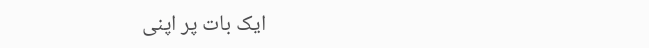ایک بات پر اپنی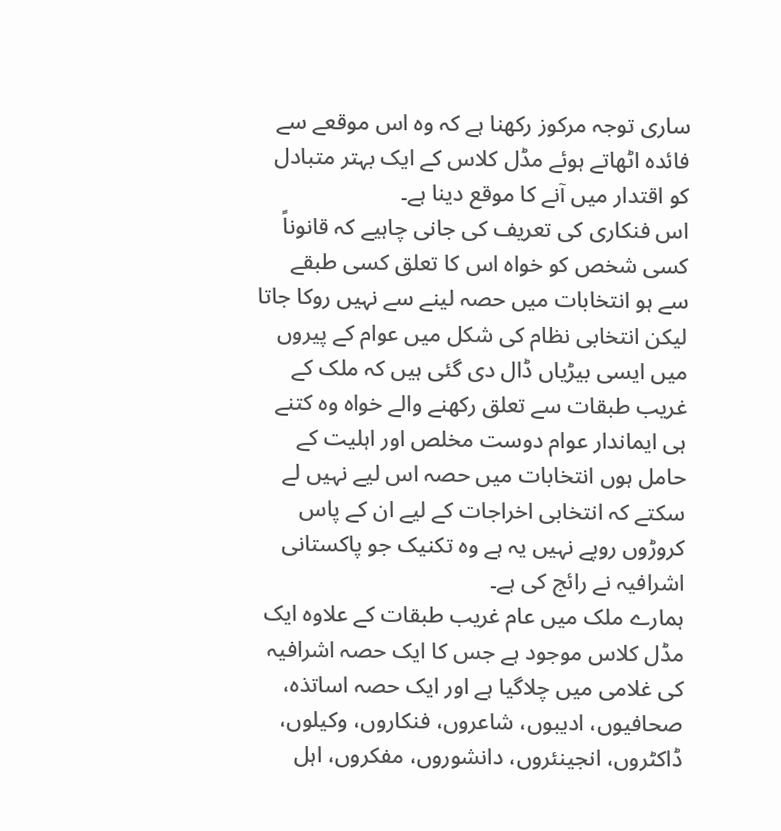ساری توجہ مرکوز رکھنا ہے کہ وہ اس موقعے سے فائدہ اٹھاتے ہوئے مڈل کلاس کے ایک بہتر متبادل کو اقتدار میں آنے کا موقع دینا ہے۔
اس فنکاری کی تعریف کی جانی چاہیے کہ قانوناً کسی شخص کو خواہ اس کا تعلق کسی طبقے سے ہو انتخابات میں حصہ لینے سے نہیں روکا جاتا لیکن انتخابی نظام کی شکل میں عوام کے پیروں میں ایسی بیڑیاں ڈال دی گئی ہیں کہ ملک کے غریب طبقات سے تعلق رکھنے والے خواہ وہ کتنے ہی ایماندار عوام دوست مخلص اور اہلیت کے حامل ہوں انتخابات میں حصہ اس لیے نہیں لے سکتے کہ انتخابی اخراجات کے لیے ان کے پاس کروڑوں روپے نہیں یہ ہے وہ تکنیک جو پاکستانی اشرافیہ نے رائج کی ہے۔
ہمارے ملک میں عام غریب طبقات کے علاوہ ایک مڈل کلاس موجود ہے جس کا ایک حصہ اشرافیہ کی غلامی میں چلاگیا ہے اور ایک حصہ اساتذہ، صحافیوں، ادیبوں، شاعروں، فنکاروں، وکیلوں، ڈاکٹروں، انجینئروں، دانشوروں، مفکروں، اہل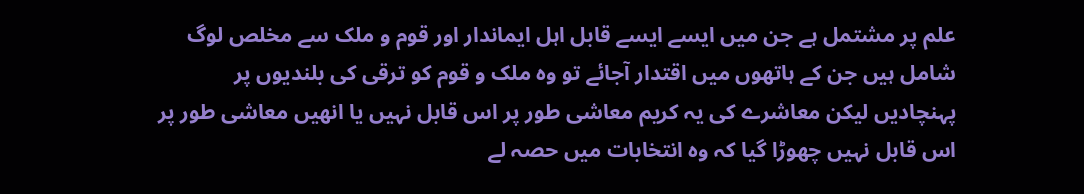علم پر مشتمل ہے جن میں ایسے ایسے قابل اہل ایماندار اور قوم و ملک سے مخلص لوگ شامل ہیں جن کے ہاتھوں میں اقتدار آجائے تو وہ ملک و قوم کو ترقی کی بلندیوں پر پہنچادیں لیکن معاشرے کی یہ کریم معاشی طور پر اس قابل نہیں یا انھیں معاشی طور پر اس قابل نہیں چھوڑا گیا کہ وہ انتخابات میں حصہ لے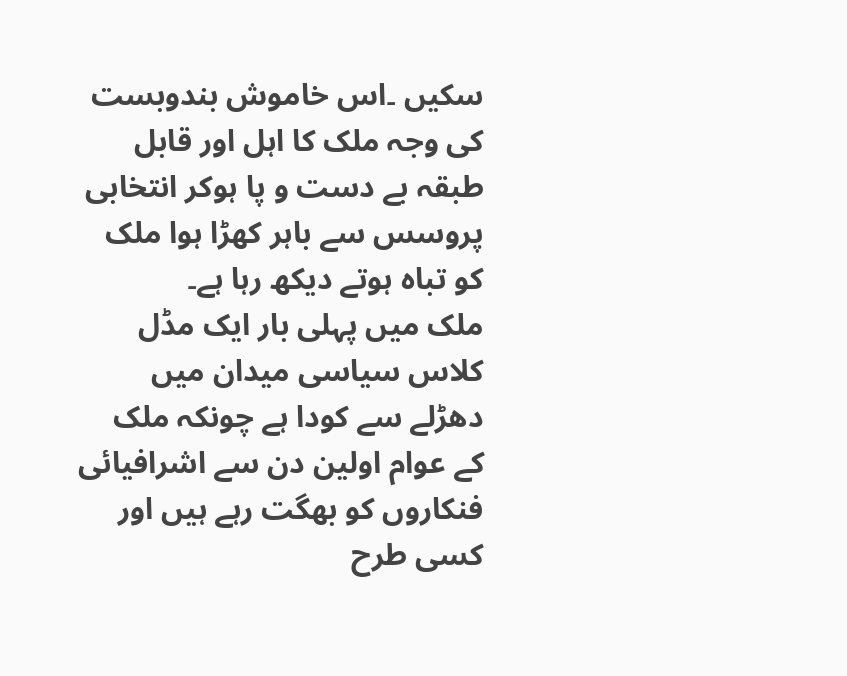سکیں ۔اس خاموش بندوبست کی وجہ ملک کا اہل اور قابل طبقہ بے دست و پا ہوکر انتخابی پروسس سے باہر کھڑا ہوا ملک کو تباہ ہوتے دیکھ رہا ہے۔
ملک میں پہلی بار ایک مڈل کلاس سیاسی میدان میں دھڑلے سے کودا ہے چونکہ ملک کے عوام اولین دن سے اشرافیائی فنکاروں کو بھگت رہے ہیں اور کسی طرح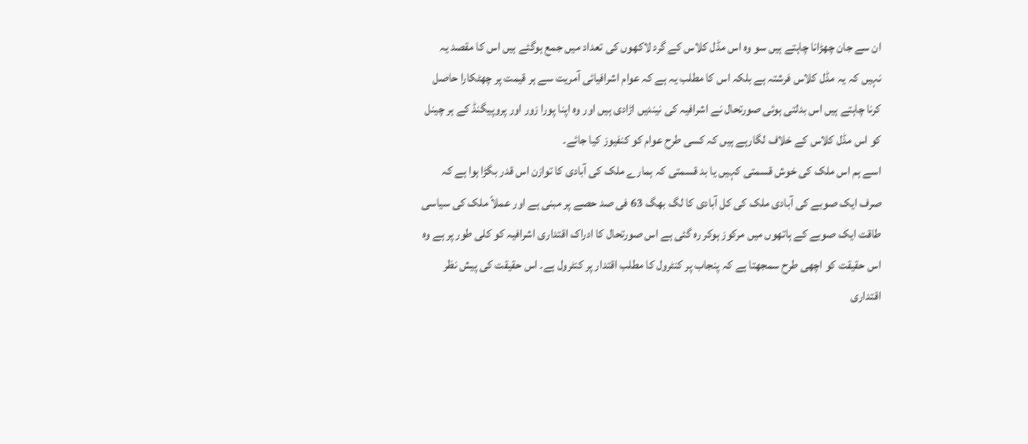ان سے جان چھڑانا چاہتے ہیں سو وہ اس مڈل کلاس کے گرد لاکھوں کی تعداد میں جمع ہوگئے ہیں اس کا مقصد یہ نہیں کہ یہ مڈل کلاس فرشتہ ہے بلکہ اس کا مطلب یہ ہے کہ عوام اشرافیائی آمریت سے ہر قیمت پر چھٹکارا حاصل کرنا چاہتے ہیں اس بدلتی ہوئی صورتحال نے اشرافیہ کی نیندیں اڑادی ہیں اور وہ اپنا پورا زور اور پروپیگنڈ کے ہر چینل کو اس مڈل کلاس کے خلاف لگارہے ہیں کہ کسی طرح عوام کو کنفیوز کیا جائے۔
اسے ہم اس ملک کی خوش قسمتی کہیں یا بد قسمتی کہ ہمارے ملک کی آبادی کا توازن اس قدر بگڑا ہوا ہے کہ صرف ایک صوبے کی آبادی ملک کی کل آبادی کا لگ بھگ 63 فی صد حصے پر مبنی ہے اور عملاً ملک کی سیاسی طاقت ایک صوبے کے ہاتھوں میں مرکوز ہوکر رہ گئی ہے اس صورتحال کا ادراک اقتداری اشرافیہ کو کلی طور پر ہے وہ اس حقیقت کو اچھی طرح سمجھتا ہے کہ پنجاب پر کنٹرول کا مطلب اقتدار پر کنٹرول ہے۔ اس حقیقت کی پیش نظر اقتداری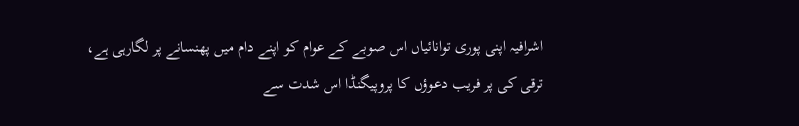اشرافیہ اپنی پوری توانائیاں اس صوبے کے عوام کو اپنے دام میں پھنسانے پر لگارہی ہے، ترقی کی پر فریب دعوؤں کا پروپیگنڈا اس شدت سے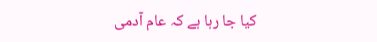کیا جا رہا ہے کہ عام آدمی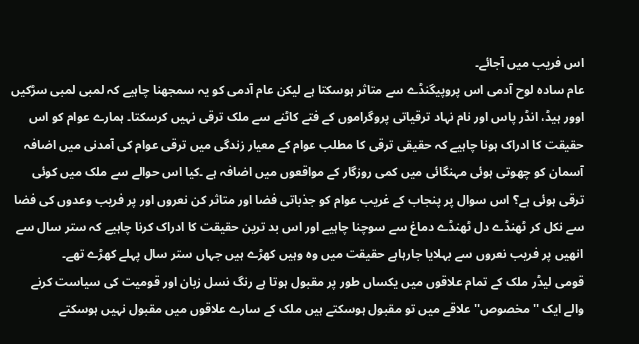اس فریب میں آجائے۔
عام سادہ لوح آدمی اس پروپیگنڈے سے متاثر ہوسکتا ہے لیکن عام آدمی کو یہ سمجھنا چاہیے کہ لمبی لمبی سڑکیں اوور ہیڈ، انڈر پاس اور نام نہاد ترقیاتی پروگراموں کے فتے کاٹنے سے ملک ترقی نہیں کرسکتا۔ ہمارے عوام کو اس حقیقت کا ادراک ہونا چاہیے کہ حقیقی ترقی کا مطلب عوام کے معیار زندگی میں ترقی عوام کی آمدنی میں اضافہ آسمان کو چھوتی ہوئی مہنگائی میں کمی روزگار کے مواقعوں میں اضافہ ہے ۔کیا اس حوالے سے ملک میں کوئی ترقی ہوئی ہے؟ اس سوال پر پنجاب کے غریب عوام کو جذباتی فضا اور متاثر کن نعروں اور پر فریب وعدوں کی فضا سے نکل کر ٹھنڈے دل ٹھنڈے دماغ سے سوچنا چاہیے اور اس بد ترین حقیقت کا ادراک کرنا چاہیے کہ ستر سال سے انھیں پر فریب نعروں سے بہلایا جارہاہے حقیقت میں وہ وہیں کھڑے ہیں جہاں ستر سال پہلے کھڑے تھے۔
قومی لیڈر ملک کے تمام علاقوں میں یکساں طور پر مقبول ہوتا ہے رنگ نسل زبان اور قومیت کی سیاست کرنے والے ایک ''مخصوص'' علاقے میں تو مقبول ہوسکتے ہیں ملک کے سارے علاقوں میں مقبول نہیں ہوسکتے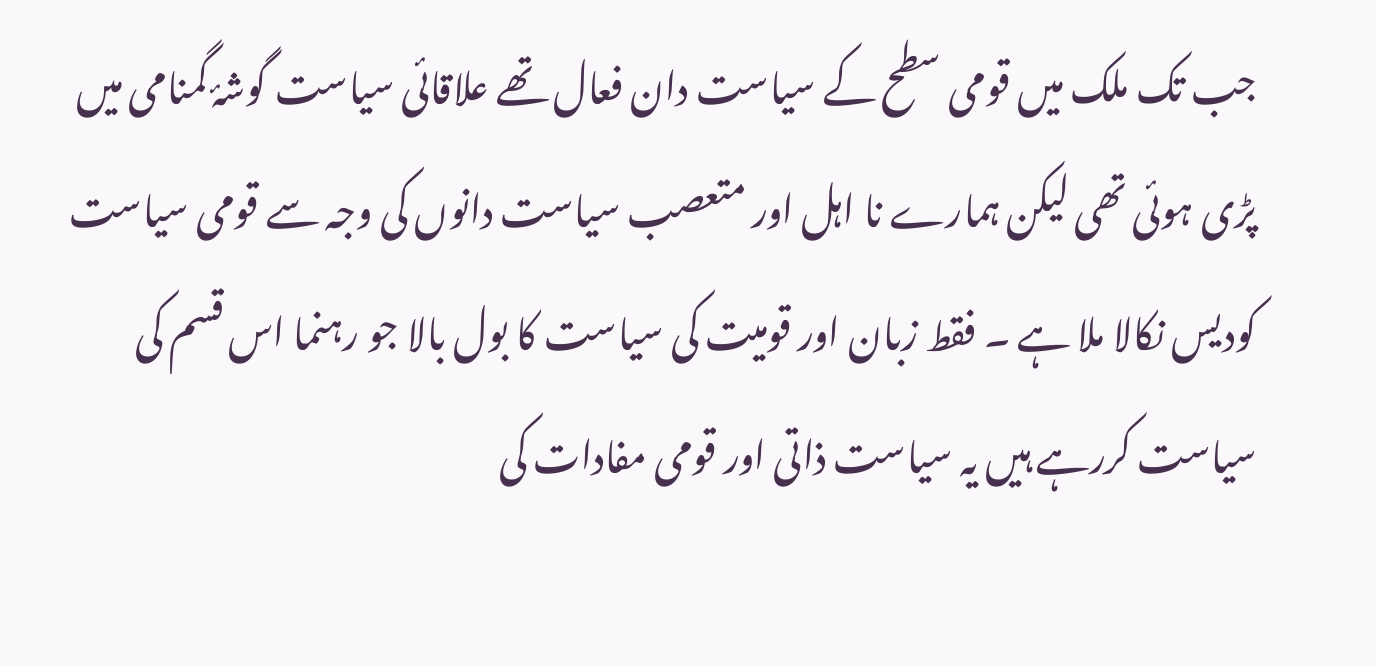جب تک ملک میں قومی سطح کے سیاست دان فعال تھے علاقائی سیاست گوشۂ گمنامی میں پڑی ہوئی تھی لیکن ہمارے نا اہل اور متعصب سیاست دانوں کی وجہ سے قومی سیاست کودیس نکالا ملا ہے ۔ فقط زبان اور قومیت کی سیاست کا بول بالا جو رہنما اس قسم کی سیاست کررہے ہیں یہ سیاست ذاتی اور قومی مفادات کی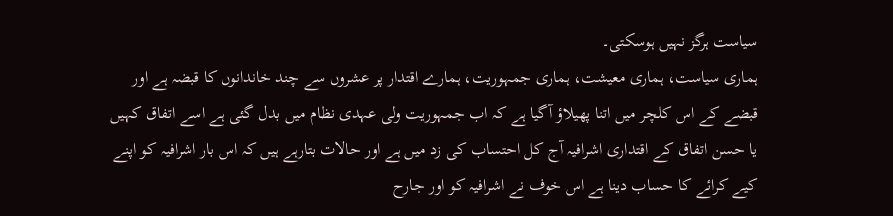سیاست ہرگز نہیں ہوسکتی۔
ہماری سیاست، ہماری معیشت، ہماری جمہوریت، ہمارے اقتدار پر عشروں سے چند خاندانوں کا قبضہ ہے اور قبضے کے اس کلچر میں اتنا پھیلاؤ آگیا ہے کہ اب جمہوریت ولی عہدی نظام میں بدل گئی ہے اسے اتفاق کہیں یا حسن اتفاق کے اقتداری اشرافیہ آج کل احتساب کی زد میں ہے اور حالات بتارہے ہیں کہ اس بار اشرافیہ کو اپنے کیے کرائے کا حساب دینا ہے اس خوف نے اشرافیہ کو اور جارح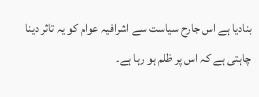بنادیا ہے اس جارح سیاست سے اشرافیہ عوام کو یہ تاثر دینا چاہتی ہے کہ اس پر ظلم ہو رہا ہے۔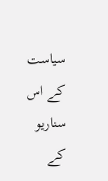سیاست کے اس سناریو کے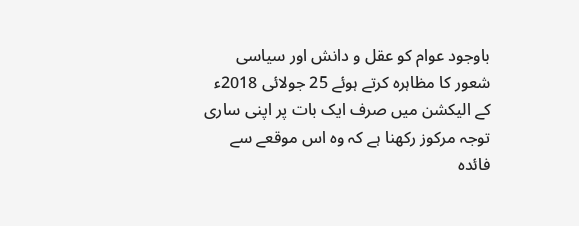باوجود عوام کو عقل و دانش اور سیاسی شعور کا مظاہرہ کرتے ہوئے 25 جولائی 2018ء کے الیکشن میں صرف ایک بات پر اپنی ساری توجہ مرکوز رکھنا ہے کہ وہ اس موقعے سے فائدہ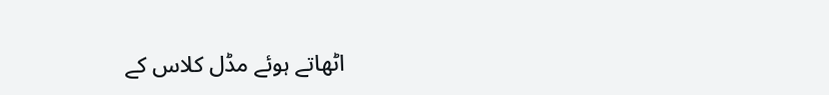اٹھاتے ہوئے مڈل کلاس کے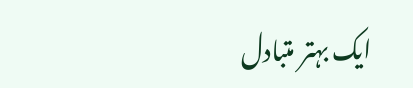ایک بہتر متبادل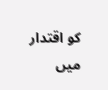کو اقتدار میں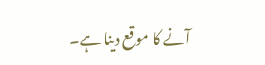آنے کا موقع دینا ہے۔